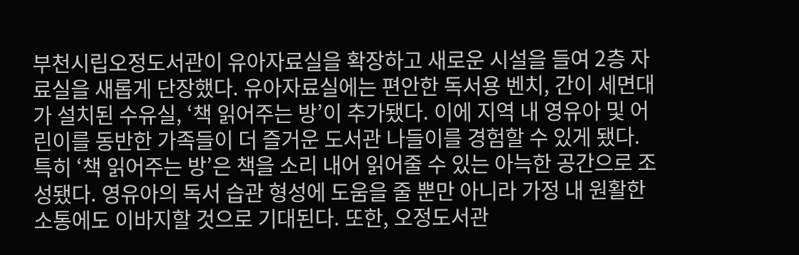부천시립오정도서관이 유아자료실을 확장하고 새로운 시설을 들여 2층 자료실을 새롭게 단장했다. 유아자료실에는 편안한 독서용 벤치, 간이 세면대가 설치된 수유실, ‘책 읽어주는 방’이 추가됐다. 이에 지역 내 영유아 및 어린이를 동반한 가족들이 더 즐거운 도서관 나들이를 경험할 수 있게 됐다. 특히 ‘책 읽어주는 방’은 책을 소리 내어 읽어줄 수 있는 아늑한 공간으로 조성됐다. 영유아의 독서 습관 형성에 도움을 줄 뿐만 아니라 가정 내 원활한 소통에도 이바지할 것으로 기대된다. 또한, 오정도서관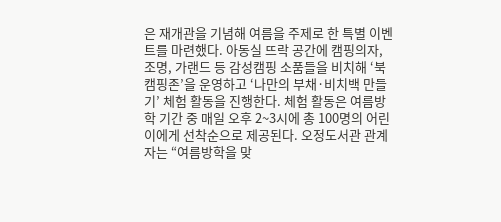은 재개관을 기념해 여름을 주제로 한 특별 이벤트를 마련했다. 아동실 뜨락 공간에 캠핑의자, 조명, 가랜드 등 감성캠핑 소품들을 비치해 ‘북캠핑존’을 운영하고 ‘나만의 부채·비치백 만들기’ 체험 활동을 진행한다. 체험 활동은 여름방학 기간 중 매일 오후 2~3시에 총 100명의 어린이에게 선착순으로 제공된다. 오정도서관 관계자는 “여름방학을 맞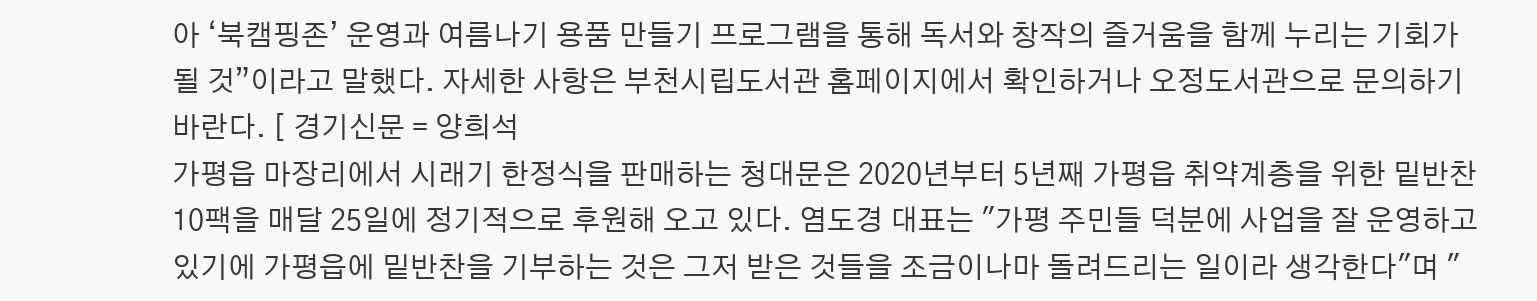아 ‘북캠핑존’ 운영과 여름나기 용품 만들기 프로그램을 통해 독서와 창작의 즐거움을 함께 누리는 기회가 될 것”이라고 말했다. 자세한 사항은 부천시립도서관 홈페이지에서 확인하거나 오정도서관으로 문의하기 바란다. [ 경기신문 = 양희석
가평읍 마장리에서 시래기 한정식을 판매하는 청대문은 2020년부터 5년째 가평읍 취약계층을 위한 밑반찬 10팩을 매달 25일에 정기적으로 후원해 오고 있다. 염도경 대표는 "가평 주민들 덕분에 사업을 잘 운영하고 있기에 가평읍에 밑반찬을 기부하는 것은 그저 받은 것들을 조금이나마 돌려드리는 일이라 생각한다"며 "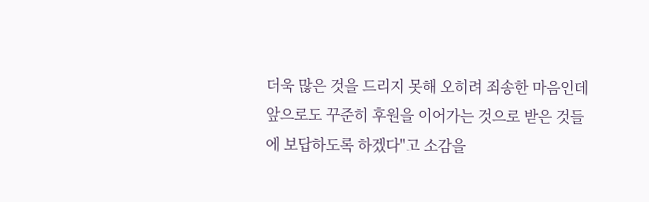더욱 많은 것을 드리지 못해 오히려 죄송한 마음인데 앞으로도 꾸준히 후원을 이어가는 것으로 받은 것들에 보답하도록 하겠다"고 소감을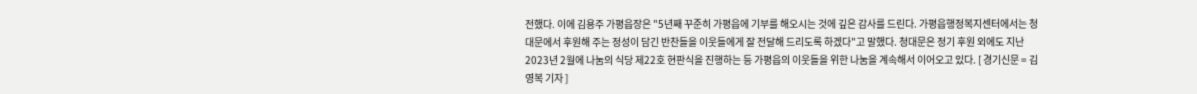전했다. 이에 김용주 가평읍장은 "5년째 꾸준히 가평읍에 기부를 해오시는 것에 깊은 감사를 드린다. 가평읍행정복지센터에서는 청대문에서 후원해 주는 정성이 담긴 반찬들을 이웃들에게 잘 전달해 드리도록 하겠다"고 말했다. 청대문은 정기 후원 외에도 지난 2023년 2월에 나눔의 식당 제22호 현판식을 진행하는 등 가평읍의 이웃들을 위한 나눔을 계속해서 이어오고 있다. [ 경기신문 = 김영복 기자 ]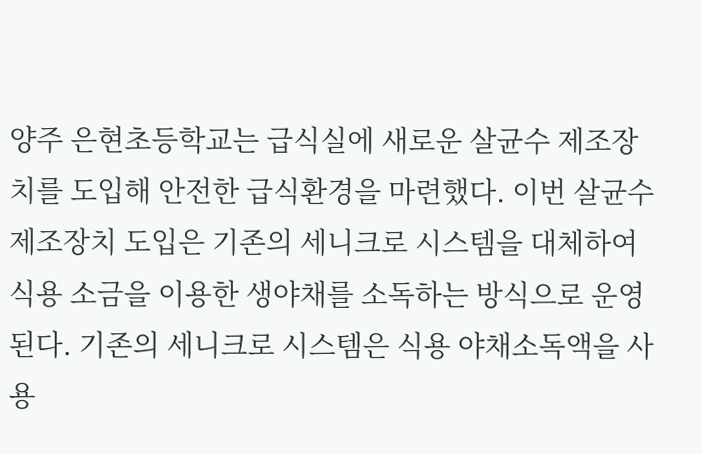양주 은현초등학교는 급식실에 새로운 살균수 제조장치를 도입해 안전한 급식환경을 마련했다. 이번 살균수 제조장치 도입은 기존의 세니크로 시스템을 대체하여 식용 소금을 이용한 생야채를 소독하는 방식으로 운영된다. 기존의 세니크로 시스템은 식용 야채소독액을 사용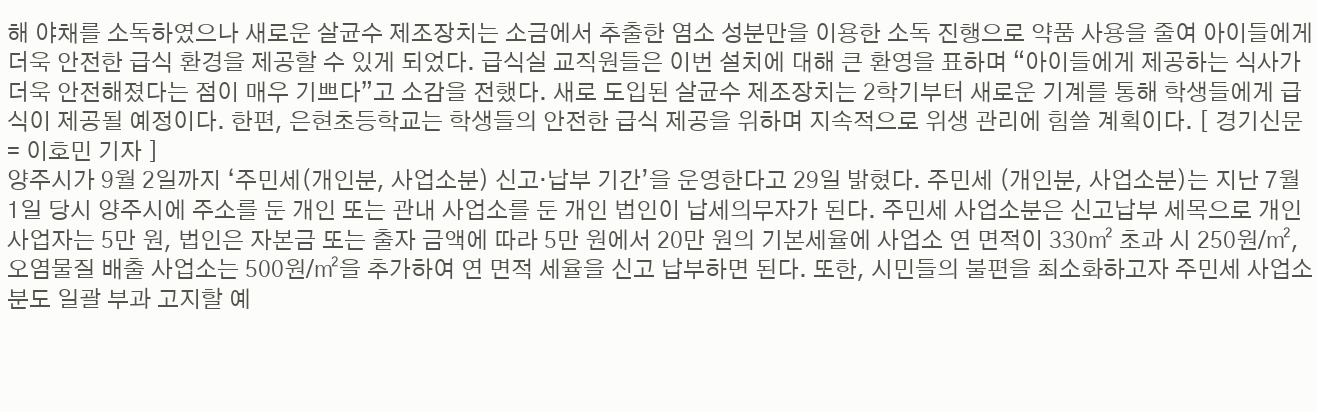해 야채를 소독하였으나 새로운 살균수 제조장치는 소금에서 추출한 염소 성분만을 이용한 소독 진행으로 약품 사용을 줄여 아이들에게 더욱 안전한 급식 환경을 제공할 수 있게 되었다. 급식실 교직원들은 이번 설치에 대해 큰 환영을 표하며 “아이들에게 제공하는 식사가 더욱 안전해졌다는 점이 매우 기쁘다”고 소감을 전했다. 새로 도입된 살균수 제조장치는 2학기부터 새로운 기계를 통해 학생들에게 급식이 제공될 예정이다. 한편, 은현초등학교는 학생들의 안전한 급식 제공을 위하며 지속적으로 위생 관리에 힘쓸 계획이다. [ 경기신문 = 이호민 기자 ]
양주시가 9월 2일까지 ‘주민세(개인분, 사업소분) 신고·납부 기간’을 운영한다고 29일 밝혔다. 주민세 (개인분, 사업소분)는 지난 7월 1일 당시 양주시에 주소를 둔 개인 또는 관내 사업소를 둔 개인 법인이 납세의무자가 된다. 주민세 사업소분은 신고납부 세목으로 개인사업자는 5만 원, 법인은 자본금 또는 출자 금액에 따라 5만 원에서 20만 원의 기본세율에 사업소 연 면적이 330㎡ 초과 시 250원/㎡, 오염물질 배출 사업소는 500원/㎡을 추가하여 연 면적 세율을 신고 납부하면 된다. 또한, 시민들의 불편을 최소화하고자 주민세 사업소분도 일괄 부과 고지할 예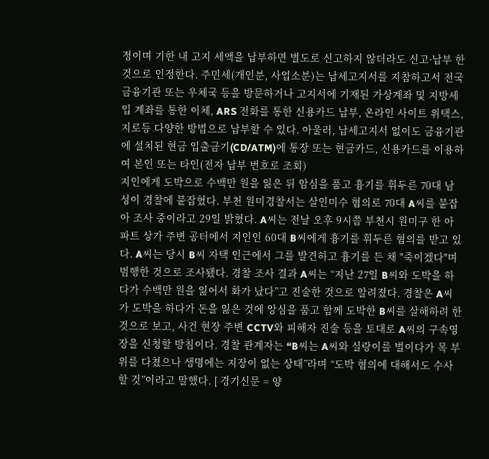정이며 기한 내 고지 세액을 납부하면 별도로 신고하지 않더라도 신고·납부 한 것으로 인정한다. 주민세(개인분, 사업소분)는 납세고지서를 지참하고서 전국 금융기관 또는 우체국 등을 방문하거나 고지서에 기재된 가상계좌 및 지방세입 계좌를 통한 이체, ARS 전화를 통한 신용카드 납부, 온라인 사이트 위택스, 지로등 다양한 방법으로 납부할 수 있다. 아울러, 납세고지서 없이도 금융기관에 설치된 현금 입출금기(CD/ATM)에 통장 또는 현금카드, 신용카드를 이용하여 본인 또는 타인(전자 납부 번호로 조회)
지인에게 도박으로 수백만 원을 잃은 뒤 암심을 품고 흉기를 휘두른 70대 남성이 경찰에 붙잡혔다. 부천 원미경찰서는 살인미수 혐의로 70대 A씨를 붙잡아 조사 중이라고 29일 밝혔다. A씨는 전날 오후 9시쯤 부천시 원미구 한 아파트 상가 주변 공터에서 지인인 60대 B씨에게 흉기를 휘두른 혐의를 받고 있다. A씨는 당시 B씨 자택 인근에서 그를 발견하고 흉기를 든 채 "죽이겠다"며 범행한 것으로 조사됐다. 경찰 조사 결과 A씨는 “지난 27일 B씨와 도박을 하다가 수백만 원을 잃어서 화가 났다”고 진술한 것으로 알려졌다. 경찰은 A씨가 도박을 하다가 돈을 잃은 것에 앙심을 품고 함께 도박한 B씨를 살해하려 한 것으로 보고, 사건 현장 주변 CCTV와 피해자 진술 등을 토대로 A씨의 구속영장을 신청할 방침이다. 경찰 관계자는 “B씨는 A씨와 실랑이를 벌이다가 목 부위를 다쳤으나 생명에는 지장이 없는 상태”라며 “도박 혐의에 대해서도 수사할 것”이라고 말했다. [ 경기신문 = 양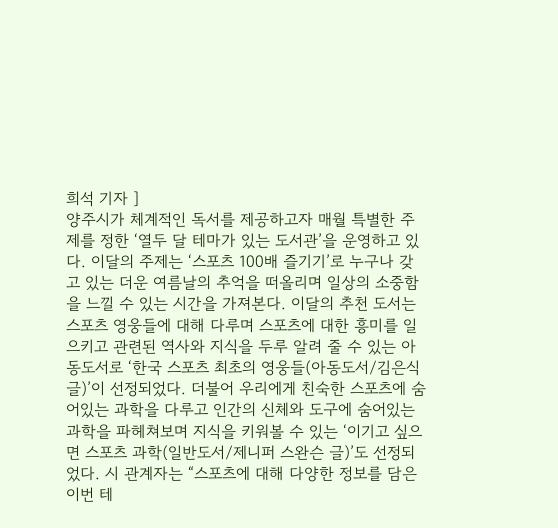희석 기자 ]
양주시가 체계적인 독서를 제공하고자 매월 특별한 주제를 정한 ‘열두 달 테마가 있는 도서관’을 운영하고 있다. 이달의 주제는 ‘스포츠 100배 즐기기’로 누구나 갖고 있는 더운 여름날의 추억을 떠올리며 일상의 소중함을 느낄 수 있는 시간을 가져본다. 이달의 추천 도서는 스포츠 영웅들에 대해 다루며 스포츠에 대한 흥미를 일으키고 관련된 역사와 지식을 두루 알려 줄 수 있는 아동도서로 ‘한국 스포츠 최초의 영웅들(아동도서/김은식 글)’이 선정되었다. 더불어 우리에게 친숙한 스포츠에 숨어있는 과학을 다루고 인간의 신체와 도구에 숨어있는 과학을 파헤쳐보며 지식을 키워볼 수 있는 ‘이기고 싶으면 스포츠 과학(일반도서/제니퍼 스완슨 글)’도 선정되었다. 시 관계자는 “스포츠에 대해 다양한 정보를 담은 이번 테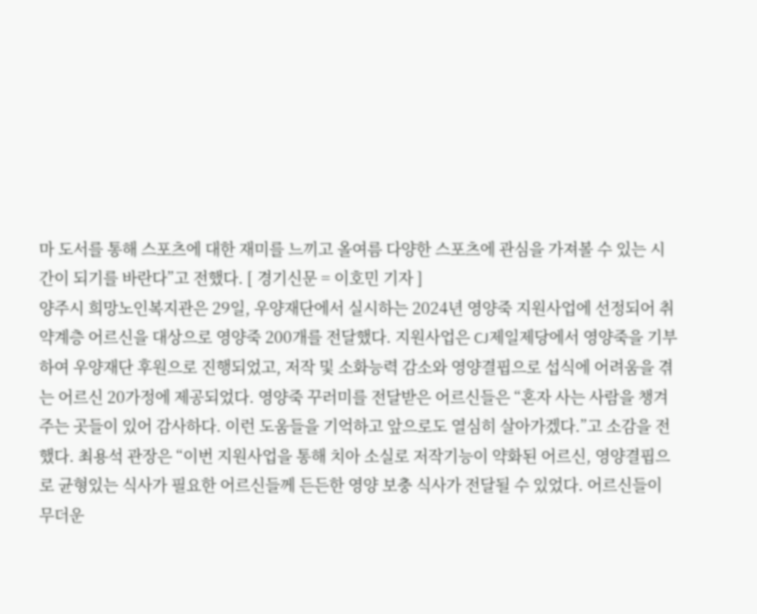마 도서를 통해 스포츠에 대한 재미를 느끼고 올여름 다양한 스포츠에 관심을 가져볼 수 있는 시간이 되기를 바란다”고 전했다. [ 경기신문 = 이호민 기자 ]
양주시 희망노인복지관은 29일, 우양재단에서 실시하는 2024년 영양죽 지원사업에 선정되어 취약계층 어르신을 대상으로 영양죽 200개를 전달했다. 지원사업은 CJ제일제당에서 영양죽을 기부하여 우양재단 후원으로 진행되었고, 저작 및 소화능력 감소와 영양결핍으로 섭식에 어려움을 겪는 어르신 20가정에 제공되었다. 영양죽 꾸러미를 전달받은 어르신들은 “혼자 사는 사람을 챙겨주는 곳들이 있어 감사하다. 이런 도움들을 기억하고 앞으로도 열심히 살아가겠다.”고 소감을 전했다. 최용석 관장은 “이번 지원사업을 통해 치아 소실로 저작기능이 약화된 어르신, 영양결핍으로 균형있는 식사가 필요한 어르신들께 든든한 영양 보충 식사가 전달될 수 있었다. 어르신들이 무더운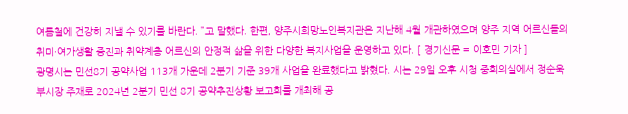여름철에 건강히 지낼 수 있기를 바란다. ”고 말했다. 한편, 양주시희망노인복지관은 지난해 4월 개관하였으며 양주 지역 어르신들의 취미·여가생활 증진과 취약계층 어르신의 안정적 삶을 위한 다양한 복지사업을 운영하고 있다. [ 경기신문 = 이호민 기자 ]
광명시는 민선8기 공약사업 113개 가운데 2분기 기준 39개 사업을 완료했다고 밝혔다. 시는 29일 오후 시청 중회의실에서 정순욱 부시장 주재로 2024년 2분기 민선 8기 공약추진상황 보고회를 개최해 공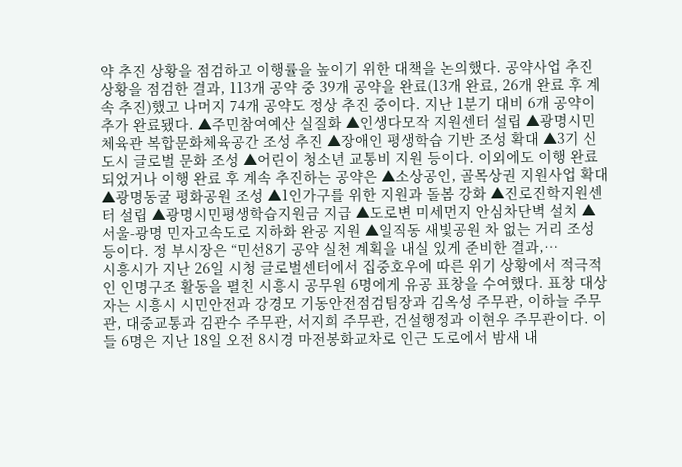약 추진 상황을 점검하고 이행률을 높이기 위한 대책을 논의했다. 공약사업 추진 상황을 점검한 결과, 113개 공약 중 39개 공약을 완료(13개 완료, 26개 완료 후 계속 추진)했고 나머지 74개 공약도 정상 추진 중이다. 지난 1분기 대비 6개 공약이 추가 완료됐다. ▲주민참여예산 실질화 ▲인생다모작 지원센터 설립 ▲광명시민체육관 복합문화체육공간 조성 추진 ▲장애인 평생학습 기반 조성 확대 ▲3기 신도시 글로벌 문화 조성 ▲어린이 청소년 교통비 지원 등이다. 이외에도 이행 완료되었거나 이행 완료 후 계속 추진하는 공약은 ▲소상공인, 골목상권 지원사업 확대 ▲광명동굴 평화공원 조성 ▲1인가구를 위한 지원과 돌봄 강화 ▲진로진학지원센터 설립 ▲광명시민평생학습지원금 지급 ▲도로변 미세먼지 안심차단벽 설치 ▲서울-광명 민자고속도로 지하화 완공 지원 ▲일직동 새빛공원 차 없는 거리 조성 등이다. 정 부시장은 “민선8기 공약 실천 계획을 내실 있게 준비한 결과,…
시흥시가 지난 26일 시청 글로벌센터에서 집중호우에 따른 위기 상황에서 적극적인 인명구조 활동을 펼친 시흥시 공무원 6명에게 유공 표창을 수여했다. 표창 대상자는 시흥시 시민안전과 강경모 기동안전점검팀장과 김옥성 주무관, 이하늘 주무관, 대중교통과 김관수 주무관, 서지희 주무관, 건설행정과 이현우 주무관이다. 이들 6명은 지난 18일 오전 8시경 마전봉화교차로 인근 도로에서 밤새 내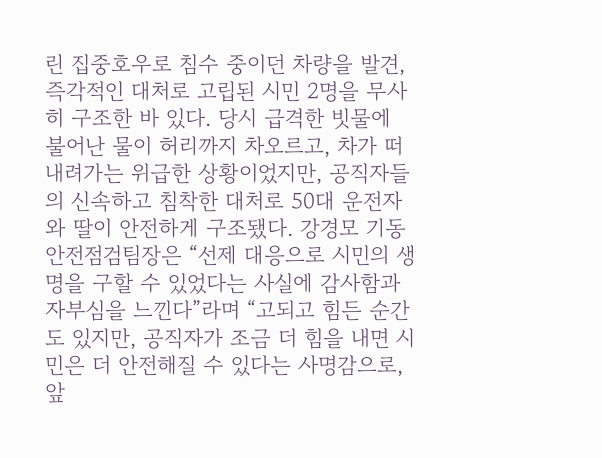린 집중호우로 침수 중이던 차량을 발견, 즉각적인 대처로 고립된 시민 2명을 무사히 구조한 바 있다. 당시 급격한 빗물에 불어난 물이 허리까지 차오르고, 차가 떠내려가는 위급한 상황이었지만, 공직자들의 신속하고 침착한 대처로 50대 운전자와 딸이 안전하게 구조됐다. 강경모 기동안전점검팀장은 “선제 대응으로 시민의 생명을 구할 수 있었다는 사실에 감사함과 자부심을 느낀다”라며 “고되고 힘든 순간도 있지만, 공직자가 조금 더 힘을 내면 시민은 더 안전해질 수 있다는 사명감으로, 앞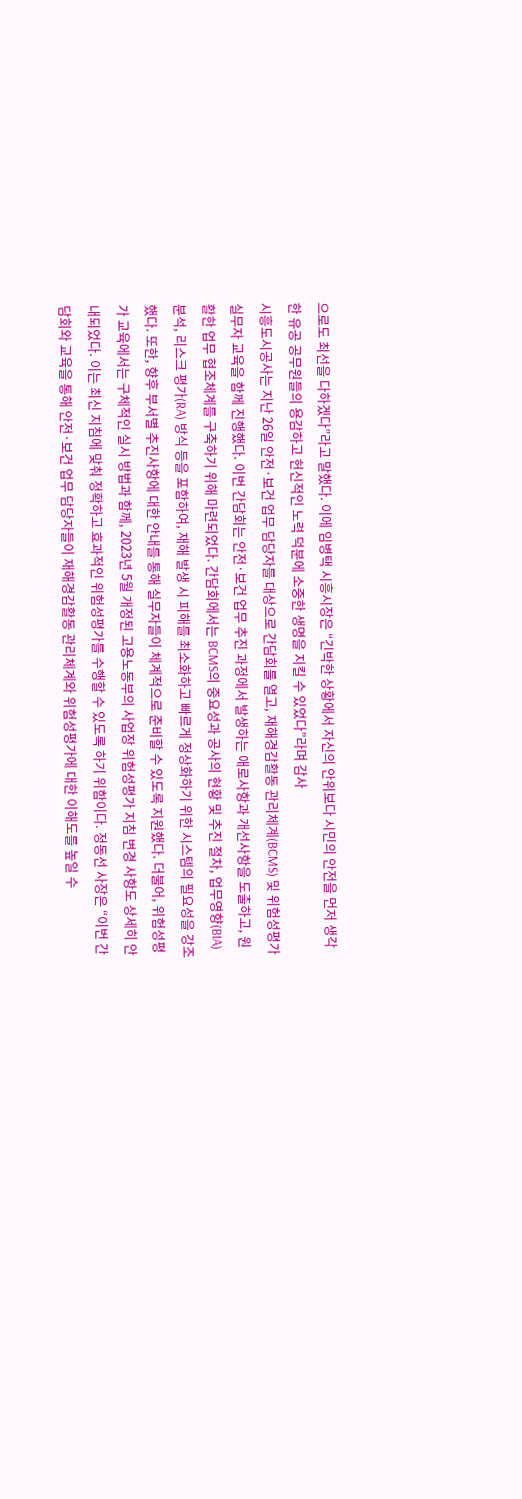으로도 최선을 다하겠다”라고 말했다. 이에 임병택 시흥시장은 “긴박한 상황에서 자신의 안위보다 시민의 안전을 먼저 생각한 유공 공무원들의 용감하고 헌신적인 노력 덕분에 소중한 생명을 지킬 수 있었다”라며 감사
시흥도시공사는 지난 26일 안전·보건 업무 담당자를 대상으로 간담회를 열고, 재해경감활동 관리체계(BCMS) 및 위험성평가 실무자 교육을 함께 진행했다. 이번 간담회는 안전·보건 업무 추진 과정에서 발생하는 애로사항과 개선사항을 도출하고, 원활한 업무 협조체계를 구축하기 위해 마련되었다. 간담회에서는 BCMS의 중요성과 공사의 현황 및 추진 절차, 업무영향(BIA) 분석, 리스크 평가(RA) 방식 등을 포함하여, 재해 발생 시 피해를 최소화하고 빠르게 정상화하기 위한 시스템의 필요성을 강조했다. 또한, 향후 부서별 추진사항에 대한 안내를 통해 실무자들이 체계적으로 준비할 수 있도록 지원했다. 더불어, 위험성평가 교육에서는 구체적인 실시 방법과 함께, 2023년 5월 개정된 고용노동부의 사업장 위험성평가 지침 변경 사항도 상세히 안내되었다. 이는 최신 지침에 맞춰 정확하고 효과적인 위험성평가를 수행할 수 있도록 하기 위함이다. 정동선 사장은 “이번 간담회와 교육을 통해 안전·보건 업무 담당자들이 재해경감활동 관리체계와 위험성평가에 대한 이해도를 높일 수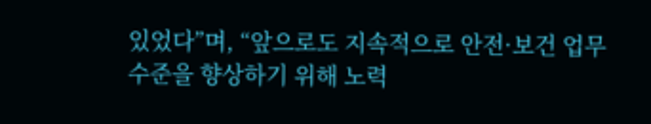있었다”며, “앞으로도 지속적으로 안전·보건 업무 수준을 향상하기 위해 노력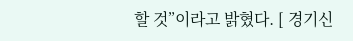할 것”이라고 밝혔다. [ 경기신